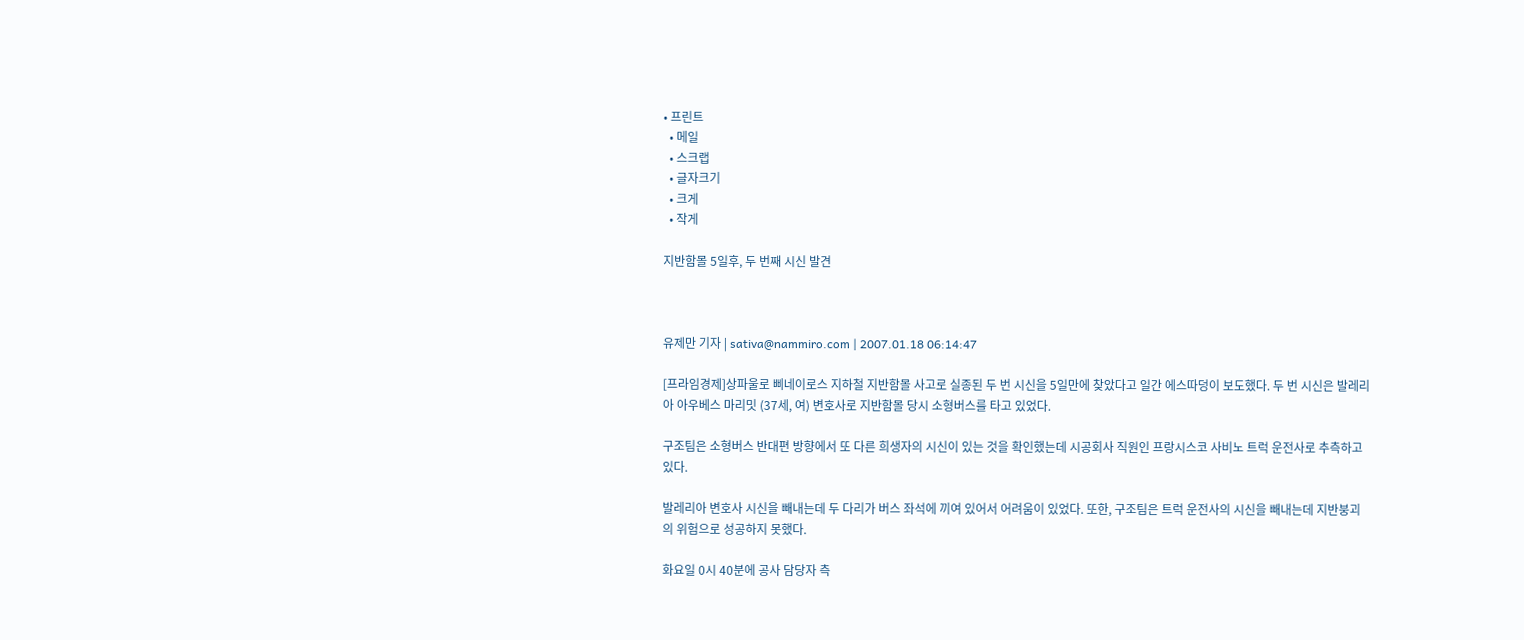• 프린트
  • 메일
  • 스크랩
  • 글자크기
  • 크게
  • 작게

지반함몰 5일후, 두 번째 시신 발견



유제만 기자 | sativa@nammiro.com | 2007.01.18 06:14:47

[프라임경제]상파울로 삐네이로스 지하철 지반함몰 사고로 실종된 두 번 시신을 5일만에 찾았다고 일간 에스따덩이 보도했다. 두 번 시신은 발레리아 아우베스 마리밋 (37세, 여) 변호사로 지반함몰 당시 소형버스를 타고 있었다.

구조팀은 소형버스 반대편 방향에서 또 다른 희생자의 시신이 있는 것을 확인했는데 시공회사 직원인 프랑시스코 사비노 트럭 운전사로 추측하고 있다.

발레리아 변호사 시신을 빼내는데 두 다리가 버스 좌석에 끼여 있어서 어려움이 있었다. 또한, 구조팀은 트럭 운전사의 시신을 빼내는데 지반붕괴의 위험으로 성공하지 못했다.

화요일 0시 40분에 공사 담당자 측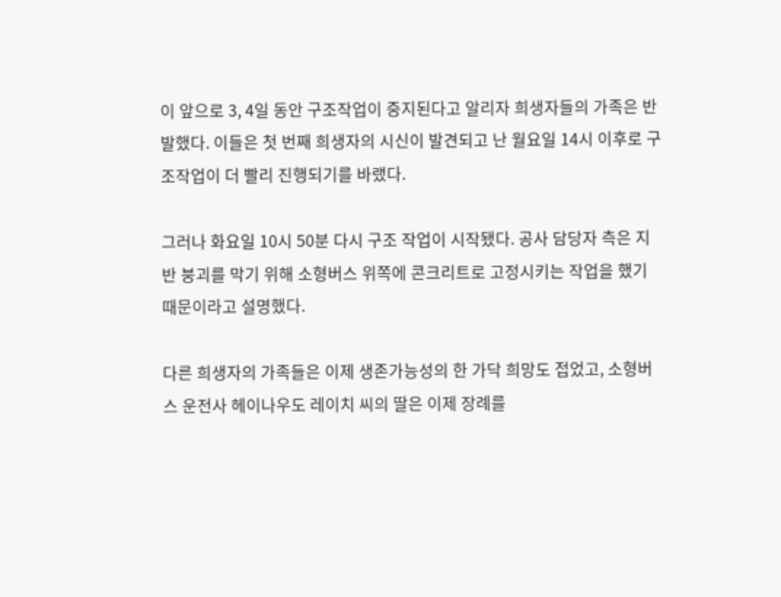이 앞으로 3, 4일 동안 구조작업이 중지된다고 알리자 희생자들의 가족은 반발했다. 이들은 첫 번째 희생자의 시신이 발견되고 난 월요일 14시 이후로 구조작업이 더 빨리 진행되기를 바랬다.

그러나 화요일 10시 50분 다시 구조 작업이 시작됐다. 공사 담당자 측은 지반 붕괴를 막기 위해 소형버스 위쪽에 콘크리트로 고정시키는 작업을 했기 때문이라고 설명했다.

다른 희생자의 가족들은 이제 생존가능성의 한 가닥 희망도 접었고, 소형버스 운전사 헤이나우도 레이치 씨의 딸은 이제 장례를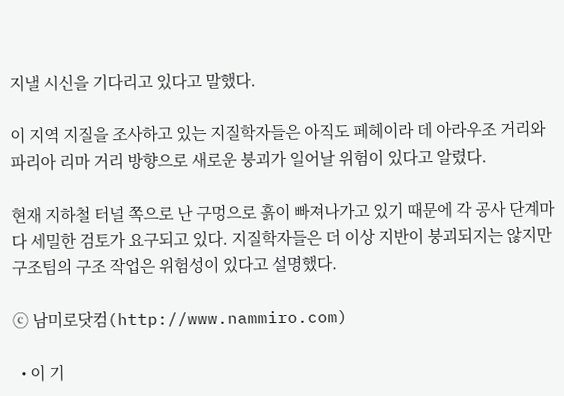지낼 시신을 기다리고 있다고 말했다.

이 지역 지질을 조사하고 있는 지질학자들은 아직도 페헤이라 데 아라우조 거리와 파리아 리마 거리 방향으로 새로운 붕괴가 일어날 위험이 있다고 알렸다.

현재 지하철 터널 쪽으로 난 구멍으로 흙이 빠져나가고 있기 때문에 각 공사 단계마다 세밀한 검토가 요구되고 있다. 지질학자들은 더 이상 지반이 붕괴되지는 않지만 구조팀의 구조 작업은 위험성이 있다고 설명했다.

ⓒ 남미로닷컴(http://www.nammiro.com)

  • 이 기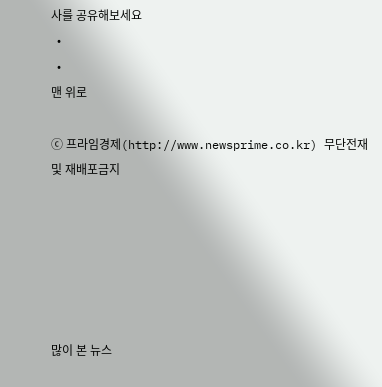사를 공유해보세요
  •
  •
맨 위로

ⓒ 프라임경제(http://www.newsprime.co.kr) 무단전재 및 재배포금지






많이 본 뉴스